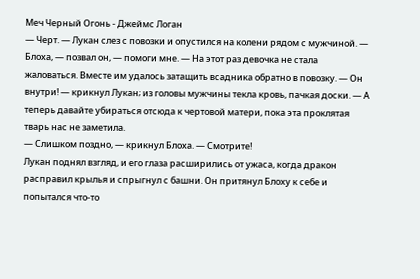Меч Черный Огонь - Джеймс Логан
— Черт. — Лукан слез с повозки и опустился на колени рядом с мужчиной. — Блоха, — позвал он, — помоги мне. — На этот раз девочка не стала жаловаться. Вместе им удалось затащить всадника обратно в повозку. — Он внутри! — крикнул Лукан; из головы мужчины текла кровь, пачкая доски. — А теперь давайте убираться отсюда к чертовой матери, пока эта проклятая тварь нас не заметила.
— Слишком поздно, — крикнул Блоха. — Смотрите!
Лукан поднял взгляд, и его глаза расширились от ужаса, когда дракон расправил крылья и спрыгнул с башни. Он притянул Блоху к себе и попытался что-то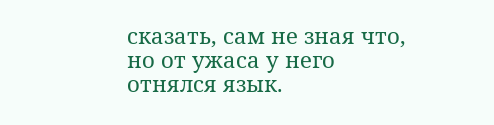сказать, сам не зная что, но от ужаса у него отнялся язык.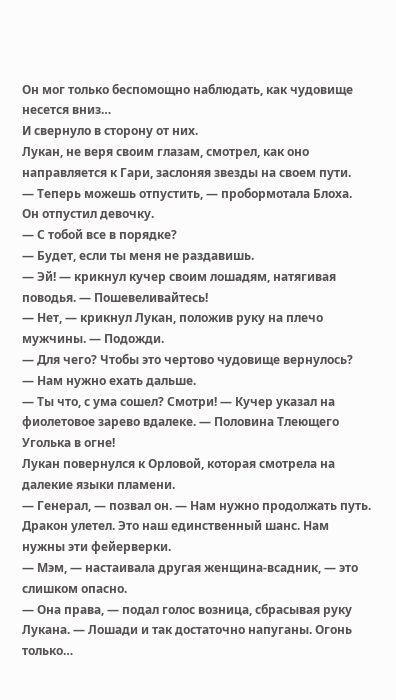Он мог только беспомощно наблюдать, как чудовище несется вниз…
И свернуло в сторону от них.
Лукан, не веря своим глазам, смотрел, как оно направляется к Гари, заслоняя звезды на своем пути.
— Теперь можешь отпустить, — пробормотала Блоха.
Он отпустил девочку.
— С тобой все в порядке?
— Будет, если ты меня не раздавишь.
— Эй! — крикнул кучер своим лошадям, натягивая поводья. — Пошевеливайтесь!
— Нет, — крикнул Лукан, положив руку на плечо мужчины. — Подожди.
— Для чего? Чтобы это чертово чудовище вернулось?
— Нам нужно ехать дальше.
— Ты что, с ума сошел? Смотри! — Кучер указал на фиолетовое зарево вдалеке. — Половина Тлеющего Уголька в огне!
Лукан повернулся к Орловой, которая смотрела на далекие языки пламени.
— Генерал, — позвал он. — Нам нужно продолжать путь. Дракон улетел. Это наш единственный шанс. Нам нужны эти фейерверки.
— Мэм, — настаивала другая женщина-всадник, — это слишком опасно.
— Она права, — подал голос возница, сбрасывая руку Лукана. — Лошади и так достаточно напуганы. Огонь только…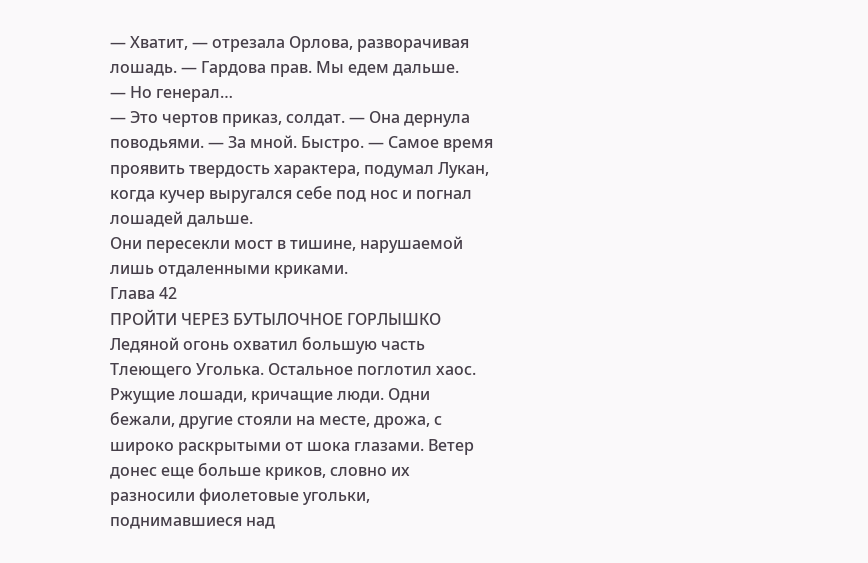— Хватит, — отрезала Орлова, разворачивая лошадь. — Гардова прав. Мы едем дальше.
— Но генерал…
— Это чертов приказ, солдат. — Она дернула поводьями. — За мной. Быстро. — Самое время проявить твердость характера, подумал Лукан, когда кучер выругался себе под нос и погнал лошадей дальше.
Они пересекли мост в тишине, нарушаемой лишь отдаленными криками.
Глава 42
ПРОЙТИ ЧЕРЕЗ БУТЫЛОЧНОЕ ГОРЛЫШКО
Ледяной огонь охватил большую часть Тлеющего Уголька. Остальное поглотил хаос.
Ржущие лошади, кричащие люди. Одни бежали, другие стояли на месте, дрожа, с широко раскрытыми от шока глазами. Ветер донес еще больше криков, словно их разносили фиолетовые угольки, поднимавшиеся над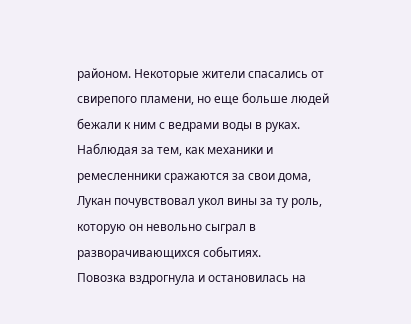районом. Некоторые жители спасались от свирепого пламени, но еще больше людей бежали к ним с ведрами воды в руках. Наблюдая за тем, как механики и ремесленники сражаются за свои дома, Лукан почувствовал укол вины за ту роль, которую он невольно сыграл в разворачивающихся событиях.
Повозка вздрогнула и остановилась на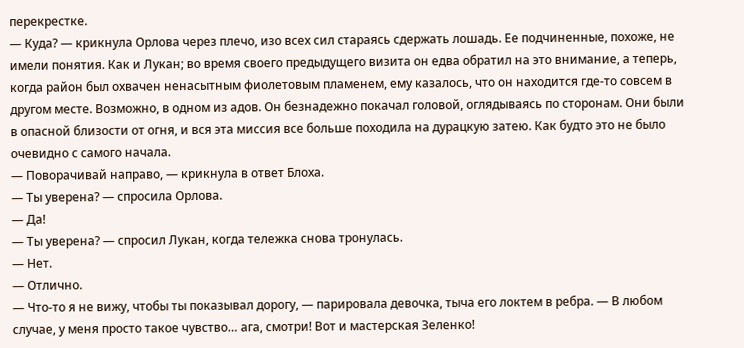перекрестке.
— Куда? — крикнула Орлова через плечо, изо всех сил стараясь сдержать лошадь. Ее подчиненные, похоже, не имели понятия. Как и Лукан; во время своего предыдущего визита он едва обратил на это внимание, а теперь, когда район был охвачен ненасытным фиолетовым пламенем, ему казалось, что он находится где-то совсем в другом месте. Возможно, в одном из адов. Он безнадежно покачал головой, оглядываясь по сторонам. Они были в опасной близости от огня, и вся эта миссия все больше походила на дурацкую затею. Как будто это не было очевидно с самого начала.
— Поворачивай направо, — крикнула в ответ Блоха.
— Ты уверена? — спросила Орлова.
— Да!
— Ты уверена? — спросил Лукан, когда тележка снова тронулась.
— Нет.
— Отлично.
— Что-то я не вижу, чтобы ты показывал дорогу, — парировала девочка, тыча его локтем в ребра. — В любом случае, у меня просто такое чувство… ага, смотри! Вот и мастерская Зеленко!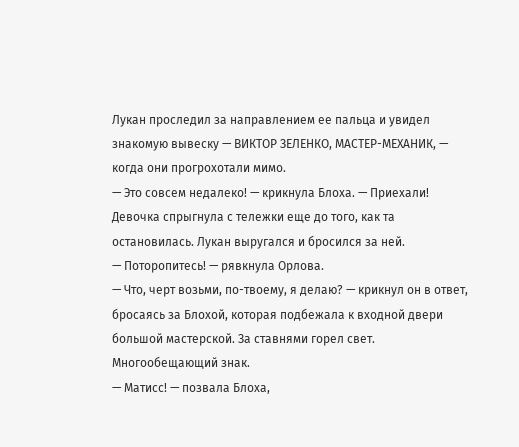Лукан проследил за направлением ее пальца и увидел знакомую вывеску — ВИКТОР ЗЕЛЕНКО, МАСТЕР-МЕХАНИК, — когда они прогрохотали мимо.
— Это совсем недалеко! — крикнула Блоха. — Приехали!
Девочка спрыгнула с тележки еще до того, как та остановилась. Лукан выругался и бросился за ней.
— Поторопитесь! — рявкнула Орлова.
— Что, черт возьми, по-твоему, я делаю? — крикнул он в ответ, бросаясь за Блохой, которая подбежала к входной двери большой мастерской. За ставнями горел свет. Многообещающий знак.
— Матисс! — позвала Блоха,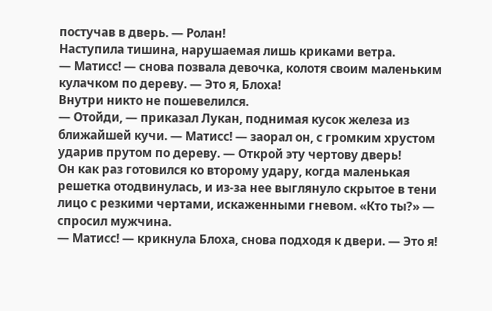постучав в дверь. — Ролан!
Наступила тишина, нарушаемая лишь криками ветра.
— Матисс! — снова позвала девочка, колотя своим маленьким кулачком по дереву. — Это я, Блоха!
Внутри никто не пошевелился.
— Отойди, — приказал Лукан, поднимая кусок железа из ближайшей кучи. — Матисс! — заорал он, с громким хрустом ударив прутом по дереву. — Открой эту чертову дверь!
Он как раз готовился ко второму удару, когда маленькая решетка отодвинулась, и из-за нее выглянуло скрытое в тени лицо с резкими чертами, искаженными гневом. «Кто ты?» — спросил мужчина.
— Матисс! — крикнула Блоха, снова подходя к двери. — Это я!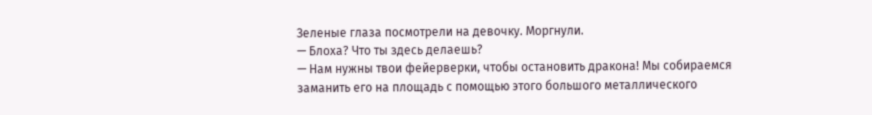Зеленые глаза посмотрели на девочку. Моргнули.
— Блоха? Что ты здесь делаешь?
— Нам нужны твои фейерверки, чтобы остановить дракона! Мы собираемся заманить его на площадь с помощью этого большого металлического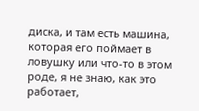диска, и там есть машина, которая его поймает в ловушку или что-то в этом роде, я не знаю, как это работает,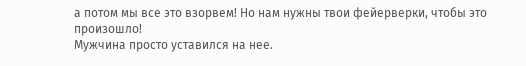а потом мы все это взорвем! Но нам нужны твои фейерверки, чтобы это произошло!
Мужчина просто уставился на нее.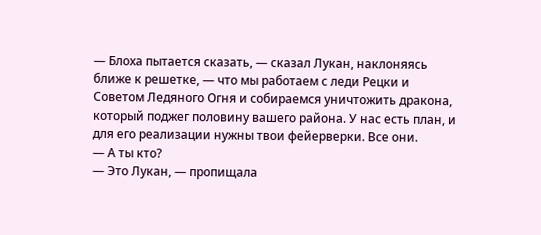— Блоха пытается сказать, — сказал Лукан, наклоняясь ближе к решетке, — что мы работаем с леди Рецки и Советом Ледяного Огня и собираемся уничтожить дракона, который поджег половину вашего района. У нас есть план, и для его реализации нужны твои фейерверки. Все они.
— А ты кто?
— Это Лукан, — пропищала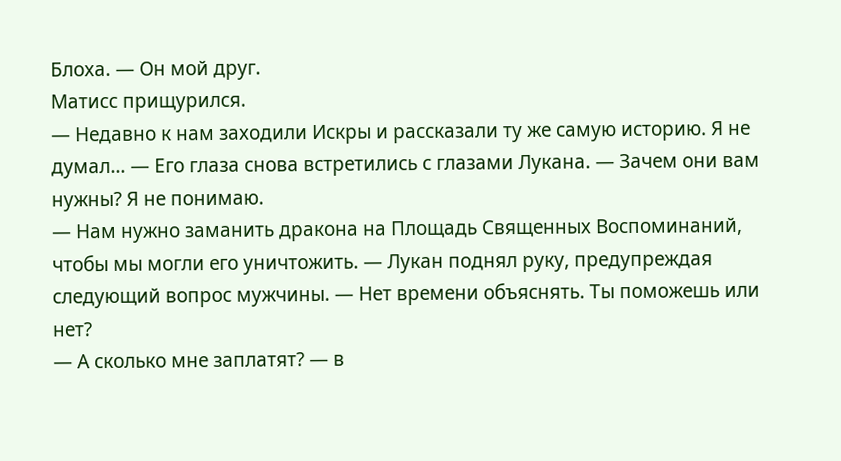Блоха. — Он мой друг.
Матисс прищурился.
— Недавно к нам заходили Искры и рассказали ту же самую историю. Я не думал… — Его глаза снова встретились с глазами Лукана. — Зачем они вам нужны? Я не понимаю.
— Нам нужно заманить дракона на Площадь Священных Воспоминаний, чтобы мы могли его уничтожить. — Лукан поднял руку, предупреждая следующий вопрос мужчины. — Нет времени объяснять. Ты поможешь или нет?
— А сколько мне заплатят? — в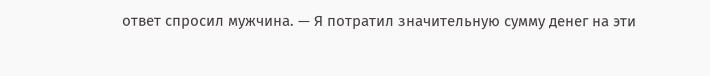ответ спросил мужчина. — Я потратил значительную сумму денег на эти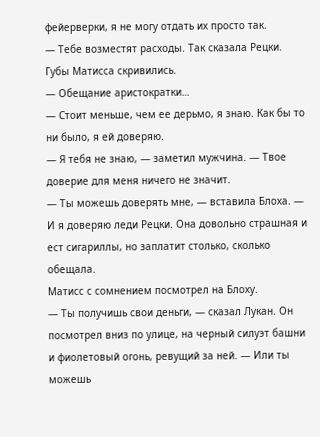фейерверки, я не могу отдать их просто так.
— Тебе возместят расходы. Так сказала Рецки.
Губы Матисса скривились.
— Обещание аристократки…
— Стоит меньше, чем ее дерьмо, я знаю. Как бы то ни было, я ей доверяю.
— Я тебя не знаю, — заметил мужчина. — Твое доверие для меня ничего не значит.
— Ты можешь доверять мне, — вставила Блоха. — И я доверяю леди Рецки. Она довольно страшная и ест сигариллы, но заплатит столько, сколько обещала.
Матисс с сомнением посмотрел на Блоху.
— Ты получишь свои деньги, — сказал Лукан. Он посмотрел вниз по улице, на черный силуэт башни и фиолетовый огонь, ревущий за ней. — Или ты можешь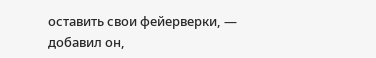оставить свои фейерверки, — добавил он,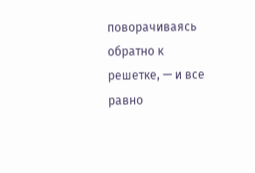поворачиваясь обратно к решетке, — и все равно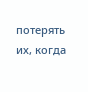потерять их, когда